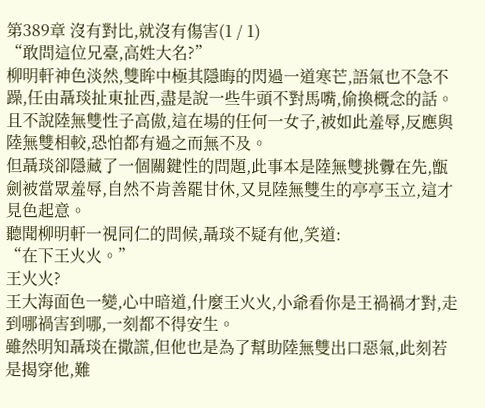第389章 沒有對比,就沒有傷害(1 / 1)
“敢問這位兄臺,高姓大名?”
柳明軒神色淡然,雙眸中極其隱晦的閃過一道寒芒,語氣也不急不躁,任由聶琰扯東扯西,盡是說一些牛頭不對馬嘴,偷換概念的話。
且不說陸無雙性子高傲,這在場的任何一女子,被如此羞辱,反應與陸無雙相較,恐怕都有過之而無不及。
但聶琰卻隱藏了一個關鍵性的問題,此事本是陸無雙挑釁在先,甑劍被當眾羞辱,自然不肯善罷甘休,又見陸無雙生的亭亭玉立,這才見色起意。
聽聞柳明軒一視同仁的問候,聶琰不疑有他,笑道:
“在下王火火。”
王火火?
王大海面色一變,心中暗道,什麼王火火,小爺看你是王禍禍才對,走到哪禍害到哪,一刻都不得安生。
雖然明知聶琰在撒謊,但他也是為了幫助陸無雙出口惡氣,此刻若是揭穿他,難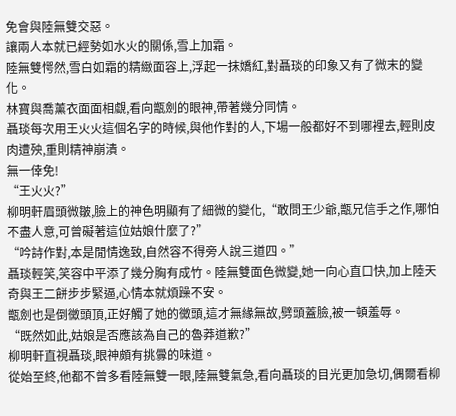免會與陸無雙交惡。
讓兩人本就已經勢如水火的關係,雪上加霜。
陸無雙愕然,雪白如霜的精緻面容上,浮起一抹嬌紅,對聶琰的印象又有了微末的變化。
林寶與喬薰衣面面相覷,看向甑劍的眼神,帶著幾分同情。
聶琰每次用王火火這個名字的時候,與他作對的人,下場一般都好不到哪裡去,輕則皮肉遭殃,重則精神崩潰。
無一倖免!
“王火火?”
柳明軒眉頭微皺,臉上的神色明顯有了細微的變化,“敢問王少爺,甑兄信手之作,哪怕不盡人意,可曾礙著這位姑娘什麼了?”
“吟詩作對,本是閒情逸致,自然容不得旁人說三道四。”
聶琰輕笑,笑容中平添了幾分胸有成竹。陸無雙面色微變,她一向心直口快,加上陸天奇與王二餅步步緊逼,心情本就煩躁不安。
甑劍也是倒黴頭頂,正好觸了她的黴頭,這才無緣無故,劈頭蓋臉,被一頓羞辱。
“既然如此,姑娘是否應該為自己的魯莽道歉?”
柳明軒直視聶琰,眼神頗有挑釁的味道。
從始至終,他都不曾多看陸無雙一眼,陸無雙氣急,看向聶琰的目光更加急切,偶爾看柳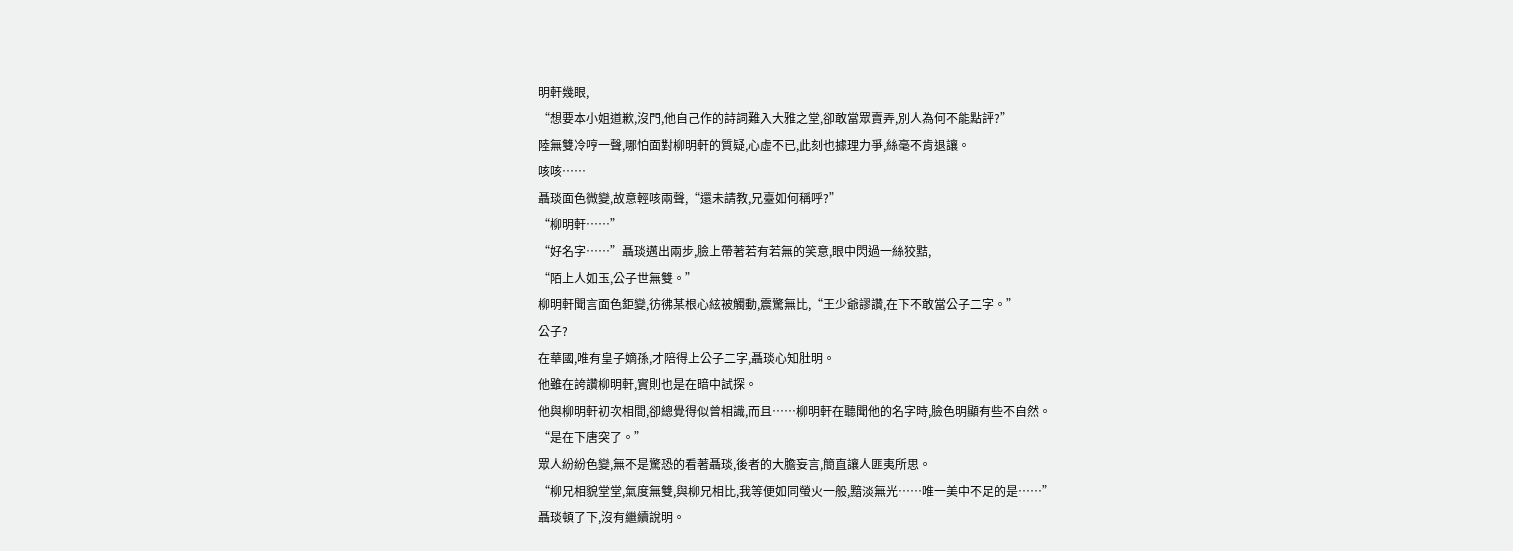明軒幾眼,
“想要本小姐道歉,沒門,他自己作的詩詞難入大雅之堂,卻敢當眾賣弄,別人為何不能點評?”
陸無雙冷哼一聲,哪怕面對柳明軒的質疑,心虛不已,此刻也據理力爭,絲毫不肯退讓。
咳咳……
聶琰面色微變,故意輕咳兩聲,“還未請教,兄臺如何稱呼?”
“柳明軒……”
“好名字……”聶琰邁出兩步,臉上帶著若有若無的笑意,眼中閃過一絲狡黠,
“陌上人如玉,公子世無雙。”
柳明軒聞言面色鉅變,彷彿某根心絃被觸動,震驚無比,“王少爺謬讚,在下不敢當公子二字。”
公子?
在華國,唯有皇子嫡孫,才陪得上公子二字,聶琰心知肚明。
他雖在誇讚柳明軒,實則也是在暗中試探。
他與柳明軒初次相間,卻總覺得似曾相識,而且……柳明軒在聽聞他的名字時,臉色明顯有些不自然。
“是在下唐突了。”
眾人紛紛色變,無不是驚恐的看著聶琰,後者的大膽妄言,簡直讓人匪夷所思。
“柳兄相貌堂堂,氣度無雙,與柳兄相比,我等便如同螢火一般,黯淡無光……唯一美中不足的是……”
聶琰頓了下,沒有繼續說明。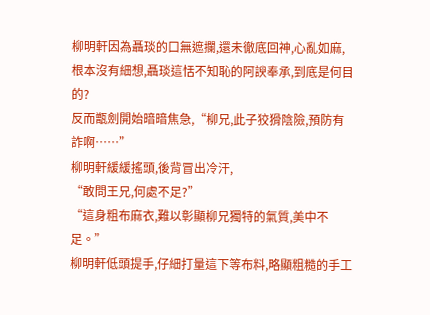柳明軒因為聶琰的口無遮攔,還未徹底回神,心亂如麻,根本沒有細想,聶琰這恬不知恥的阿諛奉承,到底是何目的?
反而甑劍開始暗暗焦急,“柳兄,此子狡猾陰險,預防有詐啊……”
柳明軒緩緩搖頭,後背冒出冷汗,
“敢問王兄,何處不足?”
“這身粗布麻衣,難以彰顯柳兄獨特的氣質,美中不足。”
柳明軒低頭提手,仔細打量這下等布料,略顯粗糙的手工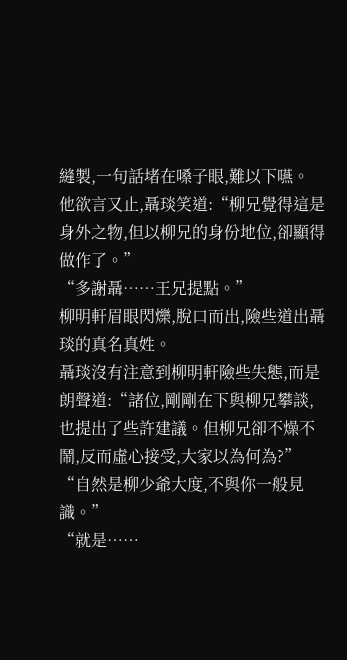縫製,一句話堵在嗓子眼,難以下嚥。
他欲言又止,聶琰笑道:“柳兄覺得這是身外之物,但以柳兄的身份地位,卻顯得做作了。”
“多謝聶……王兄提點。”
柳明軒眉眼閃爍,脫口而出,險些道出聶琰的真名真姓。
聶琰沒有注意到柳明軒險些失態,而是朗聲道:“諸位,剛剛在下與柳兄攀談,也提出了些許建議。但柳兄卻不燥不鬧,反而虛心接受,大家以為何為?”
“自然是柳少爺大度,不與你一般見識。”
“就是……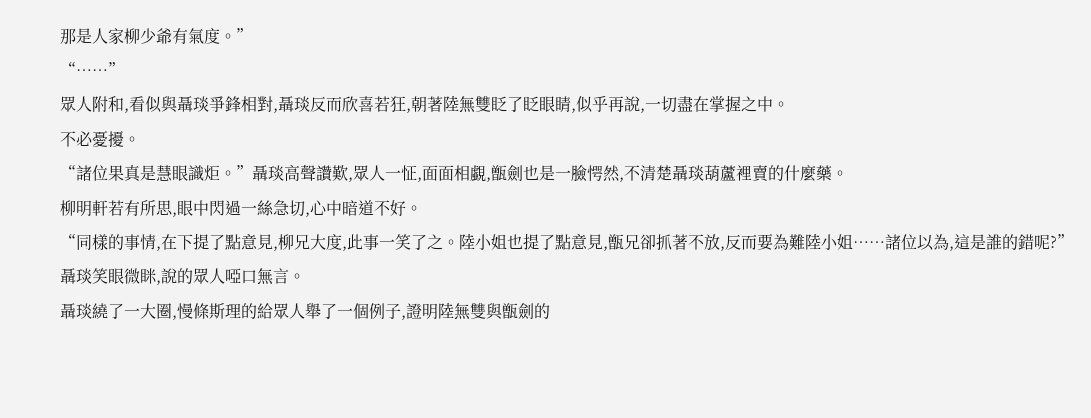那是人家柳少爺有氣度。”
“……”
眾人附和,看似與聶琰爭鋒相對,聶琰反而欣喜若狂,朝著陸無雙眨了眨眼睛,似乎再說,一切盡在掌握之中。
不必憂擾。
“諸位果真是慧眼識炬。”聶琰高聲讚歎,眾人一怔,面面相覷,甑劍也是一臉愕然,不清楚聶琰葫蘆裡賣的什麼藥。
柳明軒若有所思,眼中閃過一絲急切,心中暗道不好。
“同樣的事情,在下提了點意見,柳兄大度,此事一笑了之。陸小姐也提了點意見,甑兄卻抓著不放,反而要為難陸小姐……諸位以為,這是誰的錯呢?”
聶琰笑眼微眯,說的眾人啞口無言。
聶琰繞了一大圈,慢條斯理的給眾人舉了一個例子,證明陸無雙與甑劍的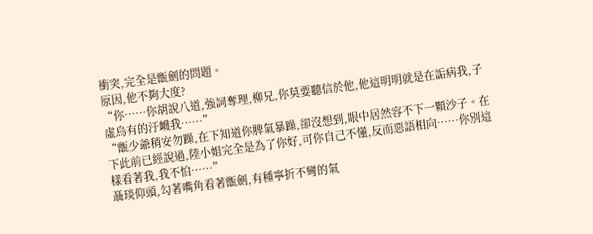衝突,完全是甑劍的問題。
原因,他不夠大度?
“你……你胡說八道,強詞奪理,柳兄,你莫要聽信於他,他這明明就是在詬病我,子虛烏有的汙衊我……”
“甑少爺稍安勿躁,在下知道你脾氣暴躁,卻沒想到,眼中居然容不下一顆沙子。在下此前已經說過,陸小姐完全是為了你好,可你自己不懂,反而惡語相向……你別這樣看著我,我不怕……”
聶琰仰頭,勾著嘴角看著甑劍,有種寧折不彎的氣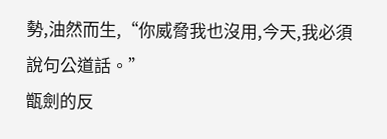勢,油然而生,“你威脅我也沒用,今天,我必須說句公道話。”
甑劍的反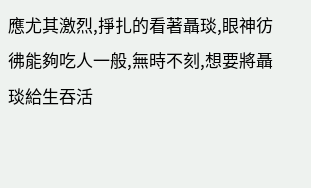應尤其激烈,掙扎的看著聶琰,眼神彷彿能夠吃人一般,無時不刻,想要將聶琰給生吞活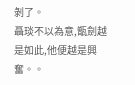剝了。
聶琰不以為意,甑劍越是如此,他便越是興奮。。